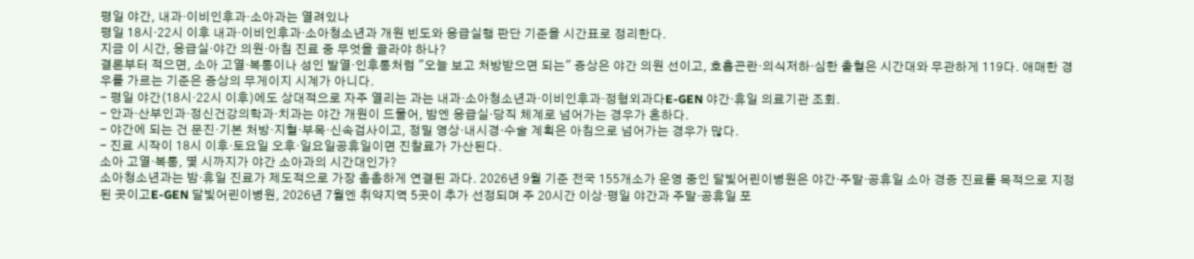평일 야간, 내과·이비인후과·소아과는 열려있나
평일 18시·22시 이후 내과·이비인후과·소아청소년과 개원 빈도와 응급실행 판단 기준을 시간표로 정리한다.
지금 이 시간, 응급실·야간 의원·아침 진료 중 무엇을 골라야 하나?
결론부터 적으면, 소아 고열·복통이나 성인 발열·인후통처럼 "오늘 보고 처방받으면 되는" 증상은 야간 의원 선이고, 호흡곤란·의식저하·심한 출혈은 시간대와 무관하게 119다. 애매한 경우를 가르는 기준은 증상의 무게이지 시계가 아니다.
- 평일 야간(18시·22시 이후)에도 상대적으로 자주 열리는 과는 내과·소아청소년과·이비인후과·정형외과다E-GEN 야간·휴일 의료기관 조회.
- 안과·산부인과·정신건강의학과·치과는 야간 개원이 드물어, 밤엔 응급실·당직 체계로 넘어가는 경우가 흔하다.
- 야간에 되는 건 문진·기본 처방·지혈·부목·신속검사이고, 정밀 영상·내시경·수술 계획은 아침으로 넘어가는 경우가 많다.
- 진료 시작이 18시 이후·토요일 오후·일요일공휴일이면 진찰료가 가산된다.
소아 고열·복통, 몇 시까지가 야간 소아과의 시간대인가?
소아청소년과는 밤·휴일 진료가 제도적으로 가장 촘촘하게 연결된 과다. 2026년 9월 기준 전국 155개소가 운영 중인 달빛어린이병원은 야간·주말·공휴일 소아 경증 진료를 목적으로 지정된 곳이고E-GEN 달빛어린이병원, 2026년 7월엔 취약지역 5곳이 추가 선정되며 주 20시간 이상·평일 야간과 주말·공휴일 포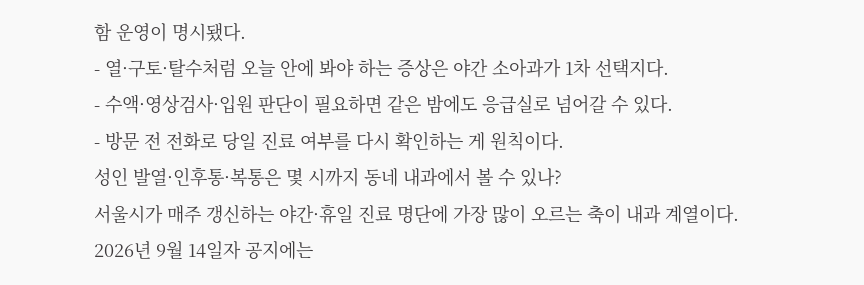함 운영이 명시됐다.
- 열·구토·탈수처럼 오늘 안에 봐야 하는 증상은 야간 소아과가 1차 선택지다.
- 수액·영상검사·입원 판단이 필요하면 같은 밤에도 응급실로 넘어갈 수 있다.
- 방문 전 전화로 당일 진료 여부를 다시 확인하는 게 원칙이다.
성인 발열·인후통·복통은 몇 시까지 동네 내과에서 볼 수 있나?
서울시가 매주 갱신하는 야간·휴일 진료 명단에 가장 많이 오르는 축이 내과 계열이다. 2026년 9월 14일자 공지에는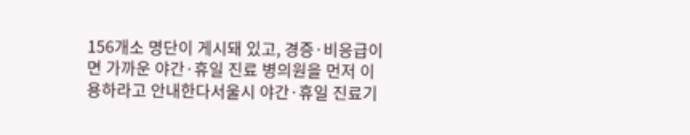156개소 명단이 게시돼 있고, 경증·비응급이면 가까운 야간·휴일 진료 병의원을 먼저 이용하라고 안내한다서울시 야간·휴일 진료기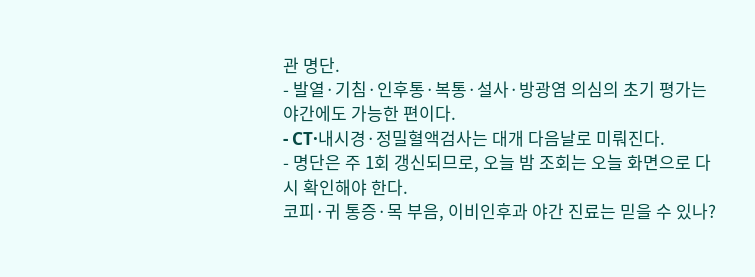관 명단.
- 발열·기침·인후통·복통·설사·방광염 의심의 초기 평가는 야간에도 가능한 편이다.
- CT·내시경·정밀혈액검사는 대개 다음날로 미뤄진다.
- 명단은 주 1회 갱신되므로, 오늘 밤 조회는 오늘 화면으로 다시 확인해야 한다.
코피·귀 통증·목 부음, 이비인후과 야간 진료는 믿을 수 있나?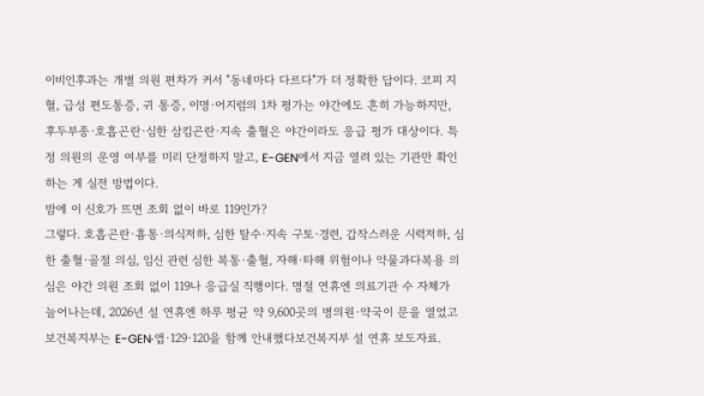이비인후과는 개별 의원 편차가 커서 "동네마다 다르다"가 더 정확한 답이다. 코피 지혈, 급성 편도통증, 귀 통증, 이명·어지럼의 1차 평가는 야간에도 흔히 가능하지만, 후두부종·호흡곤란·심한 삼킴곤란·지속 출혈은 야간이라도 응급 평가 대상이다. 특정 의원의 운영 여부를 미리 단정하지 말고, E-GEN에서 지금 열려 있는 기관만 확인하는 게 실전 방법이다.
밤에 이 신호가 뜨면 조회 없이 바로 119인가?
그렇다. 호흡곤란·흉통·의식저하, 심한 탈수·지속 구토·경련, 갑작스러운 시력저하, 심한 출혈·골절 의심, 임신 관련 심한 복통·출혈, 자해·타해 위험이나 약물과다복용 의심은 야간 의원 조회 없이 119나 응급실 직행이다. 명절 연휴엔 의료기관 수 자체가 늘어나는데, 2026년 설 연휴엔 하루 평균 약 9,600곳의 병의원·약국이 문을 열었고 보건복지부는 E-GEN·앱·129·120을 함께 안내했다보건복지부 설 연휴 보도자료.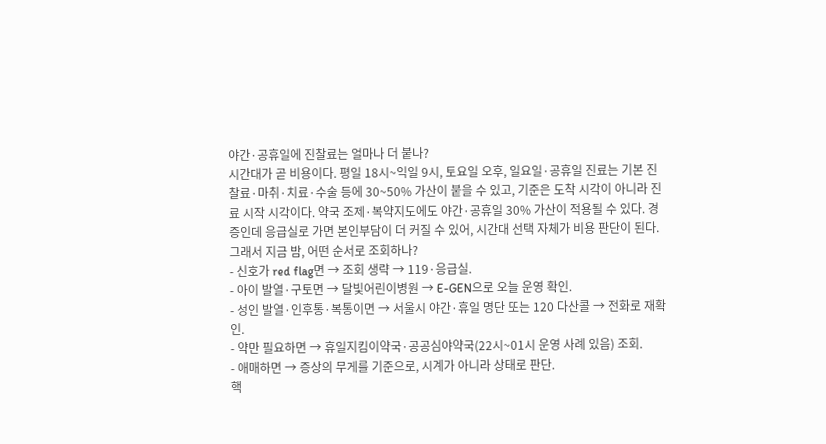야간·공휴일에 진찰료는 얼마나 더 붙나?
시간대가 곧 비용이다. 평일 18시~익일 9시, 토요일 오후, 일요일·공휴일 진료는 기본 진찰료·마취·치료·수술 등에 30~50% 가산이 붙을 수 있고, 기준은 도착 시각이 아니라 진료 시작 시각이다. 약국 조제·복약지도에도 야간·공휴일 30% 가산이 적용될 수 있다. 경증인데 응급실로 가면 본인부담이 더 커질 수 있어, 시간대 선택 자체가 비용 판단이 된다.
그래서 지금 밤, 어떤 순서로 조회하나?
- 신호가 red flag면 → 조회 생략 → 119·응급실.
- 아이 발열·구토면 → 달빛어린이병원 → E-GEN으로 오늘 운영 확인.
- 성인 발열·인후통·복통이면 → 서울시 야간·휴일 명단 또는 120 다산콜 → 전화로 재확인.
- 약만 필요하면 → 휴일지킴이약국·공공심야약국(22시~01시 운영 사례 있음) 조회.
- 애매하면 → 증상의 무게를 기준으로, 시계가 아니라 상태로 판단.
핵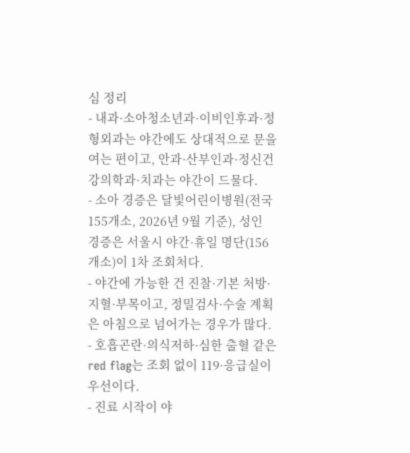심 정리
- 내과·소아청소년과·이비인후과·정형외과는 야간에도 상대적으로 문을 여는 편이고, 안과·산부인과·정신건강의학과·치과는 야간이 드물다.
- 소아 경증은 달빛어린이병원(전국 155개소, 2026년 9월 기준), 성인 경증은 서울시 야간·휴일 명단(156개소)이 1차 조회처다.
- 야간에 가능한 건 진찰·기본 처방·지혈·부목이고, 정밀검사·수술 계획은 아침으로 넘어가는 경우가 많다.
- 호흡곤란·의식저하·심한 출혈 같은 red flag는 조회 없이 119·응급실이 우선이다.
- 진료 시작이 야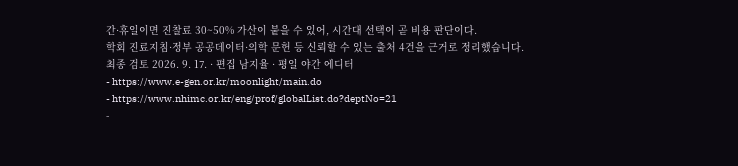간·휴일이면 진찰료 30~50% 가산이 붙을 수 있어, 시간대 선택이 곧 비용 판단이다.
학회 진료지침·정부 공공데이터·의학 문헌 등 신뢰할 수 있는 출처 4건을 근거로 정리했습니다.
최종 검토 2026. 9. 17. · 편집 남지율 · 평일 야간 에디터
- https://www.e-gen.or.kr/moonlight/main.do
- https://www.nhimc.or.kr/eng/prof/globalList.do?deptNo=21
-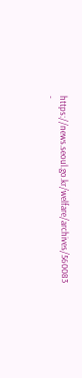https://news.seoul.go.kr/welfare/archives/560083
-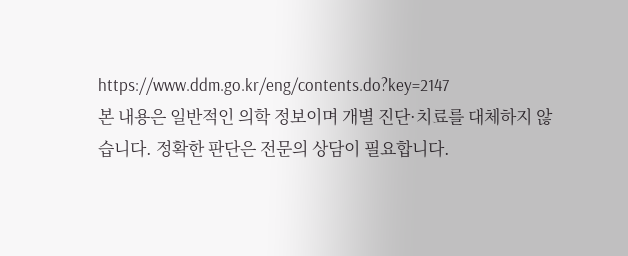https://www.ddm.go.kr/eng/contents.do?key=2147
본 내용은 일반적인 의학 정보이며 개별 진단·치료를 대체하지 않습니다. 정확한 판단은 전문의 상담이 필요합니다.